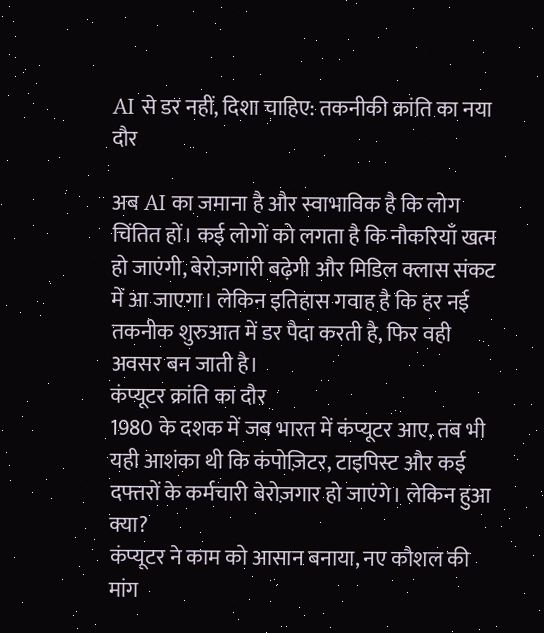AI से डर नहीं, दिशा चाहिए: तकनीकी क्रांति का नया दौर

अब AI का जमाना है और स्वाभाविक है कि लोग चिंतित हों। कई लोगों को लगता है कि नौकरियाँ खत्म हो जाएंगी, बेरोज़गारी बढ़ेगी और मिडिल क्लास संकट में आ जाएगा। लेकिन इतिहास गवाह है कि हर नई तकनीक शुरुआत में डर पैदा करती है, फिर वही अवसर बन जाती है।
कंप्यूटर क्रांति का दौर
1980 के दशक में जब भारत में कंप्यूटर आए, तब भी यही आशंका थी कि कंपोज़िटर, टाइपिस्ट और कई दफ्तरों के कर्मचारी बेरोज़गार हो जाएंगे। लेकिन हुआ क्या?
कंप्यूटर ने काम को आसान बनाया, नए कौशल की मांग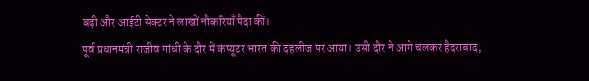बढ़ी और आईटी सेक्टर ने लाखों नौकरियाँ पैदा कीं।
पूर्व प्रधानमंत्री राजीव गांधी के दौर में कंप्यूटर भारत की दहलीज पर आया। उसी दौर ने आगे चलकर हैदराबाद,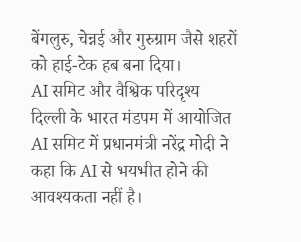बेंगलुरु, चेन्नई और गुरुग्राम जैसे शहरों को हाई-टेक हब बना दिया।
AI समिट और वैश्विक परिदृश्य
दिल्ली के भारत मंडपम में आयोजित AI समिट में प्रधानमंत्री नरेंद्र मोदी ने कहा कि AI से भयभीत होने की आवश्यकता नहीं है।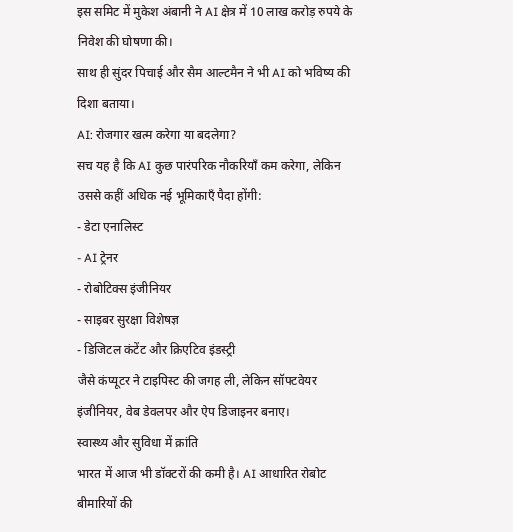इस समिट में मुकेश अंबानी ने AI क्षेत्र में 10 लाख करोड़ रुपये के निवेश की घोषणा की।
साथ ही सुंदर पिचाई और सैम आल्टमैन ने भी AI को भविष्य की दिशा बताया।
AI: रोजगार खत्म करेगा या बदलेगा?
सच यह है कि AI कुछ पारंपरिक नौकरियाँ कम करेगा, लेकिन उससे कहीं अधिक नई भूमिकाएँ पैदा होंगी:
- डेटा एनालिस्ट
- AI ट्रेनर
- रोबोटिक्स इंजीनियर
- साइबर सुरक्षा विशेषज्ञ
- डिजिटल कंटेंट और क्रिएटिव इंडस्ट्री
जैसे कंप्यूटर ने टाइपिस्ट की जगह ली, लेकिन सॉफ्टवेयर इंजीनियर, वेब डेवलपर और ऐप डिजाइनर बनाए।
स्वास्थ्य और सुविधा में क्रांति
भारत में आज भी डॉक्टरों की कमी है। AI आधारित रोबोट बीमारियों की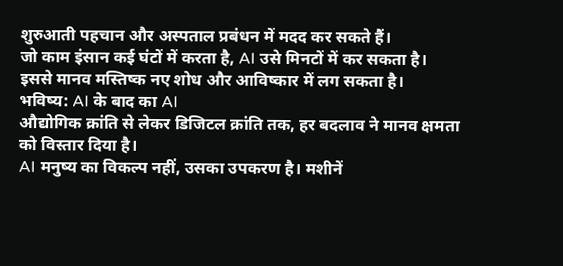शुरुआती पहचान और अस्पताल प्रबंधन में मदद कर सकते हैं।
जो काम इंसान कई घंटों में करता है, AI उसे मिनटों में कर सकता है। इससे मानव मस्तिष्क नए शोध और आविष्कार में लग सकता है।
भविष्य: AI के बाद का AI
औद्योगिक क्रांति से लेकर डिजिटल क्रांति तक, हर बदलाव ने मानव क्षमता को विस्तार दिया है।
AI मनुष्य का विकल्प नहीं, उसका उपकरण है। मशीनें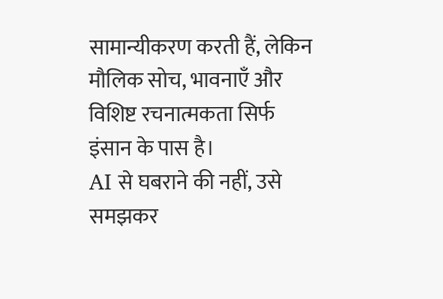सामान्यीकरण करती हैं, लेकिन मौलिक सोच, भावनाएँ और विशिष्ट रचनात्मकता सिर्फ इंसान के पास है।
AI से घबराने की नहीं, उसे समझकर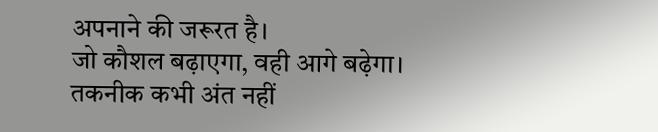अपनाने की जरूरत है।
जो कौशल बढ़ाएगा, वही आगे बढ़ेगा।
तकनीक कभी अंत नहीं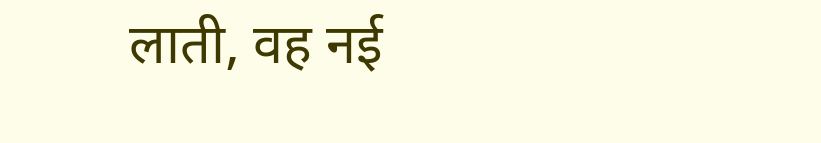लाती, वह नई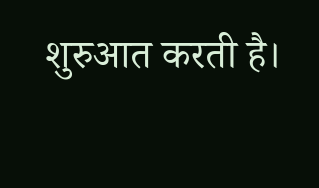शुरुआत करती है।